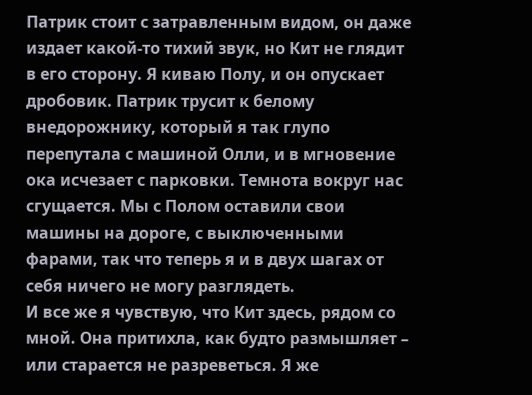Патрик стоит с затравленным видом, он даже издает какой-то тихий звук, но Кит не глядит в его сторону. Я киваю Полу, и он опускает дробовик. Патрик трусит к белому внедорожнику, который я так глупо перепутала с машиной Олли, и в мгновение ока исчезает с парковки. Темнота вокруг нас сгущается. Мы с Полом оставили свои машины на дороге, с выключенными фарами, так что теперь я и в двух шагах от себя ничего не могу разглядеть.
И все же я чувствую, что Кит здесь, рядом со мной. Она притихла, как будто размышляет – или старается не разреветься. Я же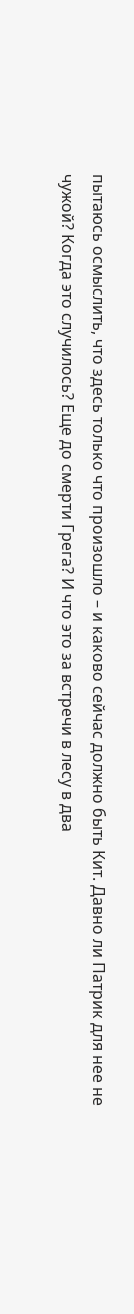пытаюсь осмыслить, что здесь только что произошло – и каково сейчас должно быть Кит. Давно ли Патрик для нее не чужой? Когда это случилось? Еще до смерти Грега? И что это за встречи в лесу в два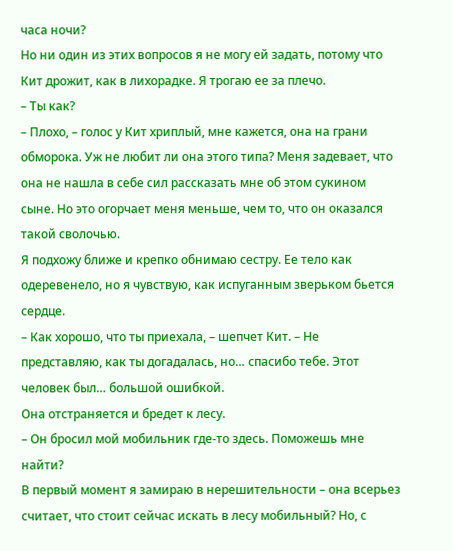часа ночи?
Но ни один из этих вопросов я не могу ей задать, потому что Кит дрожит, как в лихорадке. Я трогаю ее за плечо.
– Ты как?
– Плохо, – голос у Кит хриплый, мне кажется, она на грани обморока. Уж не любит ли она этого типа? Меня задевает, что она не нашла в себе сил рассказать мне об этом сукином сыне. Но это огорчает меня меньше, чем то, что он оказался такой сволочью.
Я подхожу ближе и крепко обнимаю сестру. Ее тело как одеревенело, но я чувствую, как испуганным зверьком бьется сердце.
– Как хорошо, что ты приехала, – шепчет Кит. – Не представляю, как ты догадалась, но… спасибо тебе. Этот человек был… большой ошибкой.
Она отстраняется и бредет к лесу.
– Он бросил мой мобильник где-то здесь. Поможешь мне найти?
В первый момент я замираю в нерешительности – она всерьез считает, что стоит сейчас искать в лесу мобильный? Но, с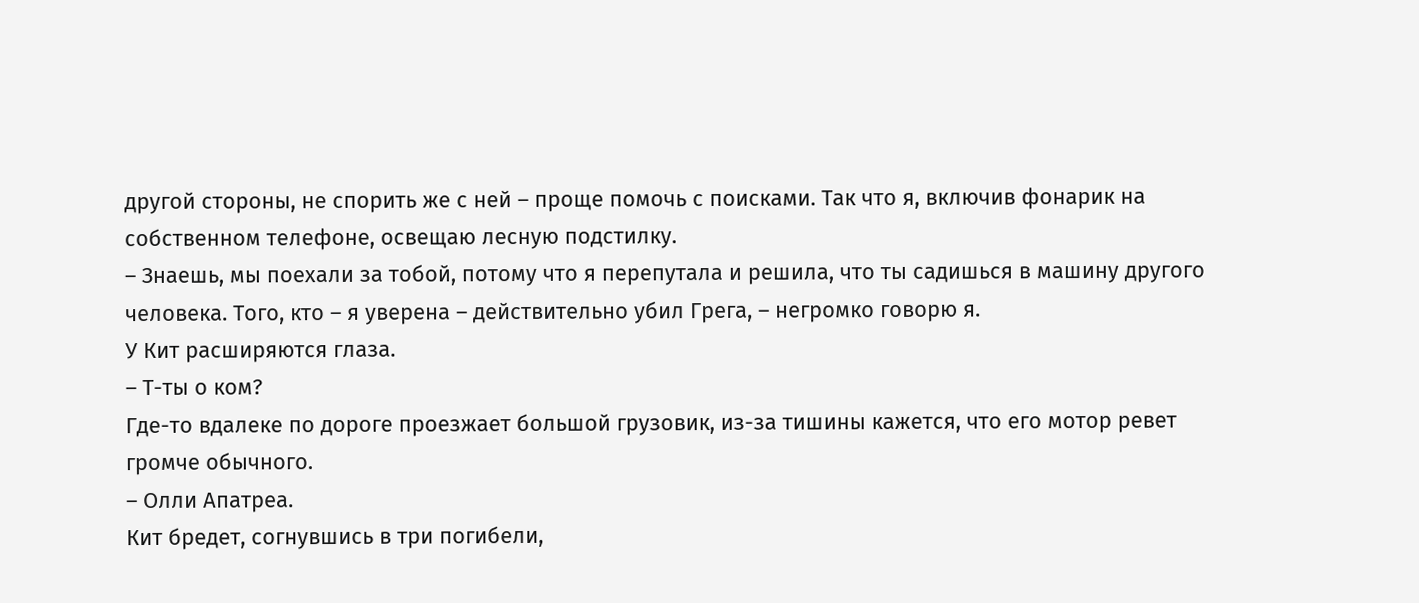другой стороны, не спорить же с ней – проще помочь с поисками. Так что я, включив фонарик на собственном телефоне, освещаю лесную подстилку.
– Знаешь, мы поехали за тобой, потому что я перепутала и решила, что ты садишься в машину другого человека. Того, кто – я уверена – действительно убил Грега, – негромко говорю я.
У Кит расширяются глаза.
– Т-ты о ком?
Где-то вдалеке по дороге проезжает большой грузовик, из-за тишины кажется, что его мотор ревет громче обычного.
– Олли Апатреа.
Кит бредет, согнувшись в три погибели,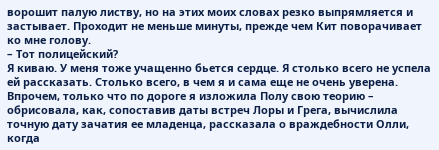ворошит палую листву, но на этих моих словах резко выпрямляется и застывает. Проходит не меньше минуты, прежде чем Кит поворачивает ко мне голову.
– Тот полицейский?
Я киваю. У меня тоже учащенно бьется сердце. Я столько всего не успела ей рассказать. Столько всего, в чем я и сама еще не очень уверена. Впрочем, только что по дороге я изложила Полу свою теорию – обрисовала, как, сопоставив даты встреч Лоры и Грега, вычислила точную дату зачатия ее младенца, рассказала о враждебности Олли, когда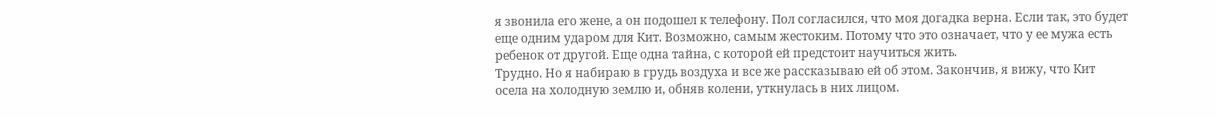я звонила его жене, а он подошел к телефону. Пол согласился, что моя догадка верна. Если так, это будет еще одним ударом для Кит. Возможно, самым жестоким. Потому что это означает, что у ее мужа есть ребенок от другой. Еще одна тайна, с которой ей предстоит научиться жить.
Трудно. Но я набираю в грудь воздуха и все же рассказываю ей об этом. Закончив, я вижу, что Кит осела на холодную землю и, обняв колени, уткнулась в них лицом.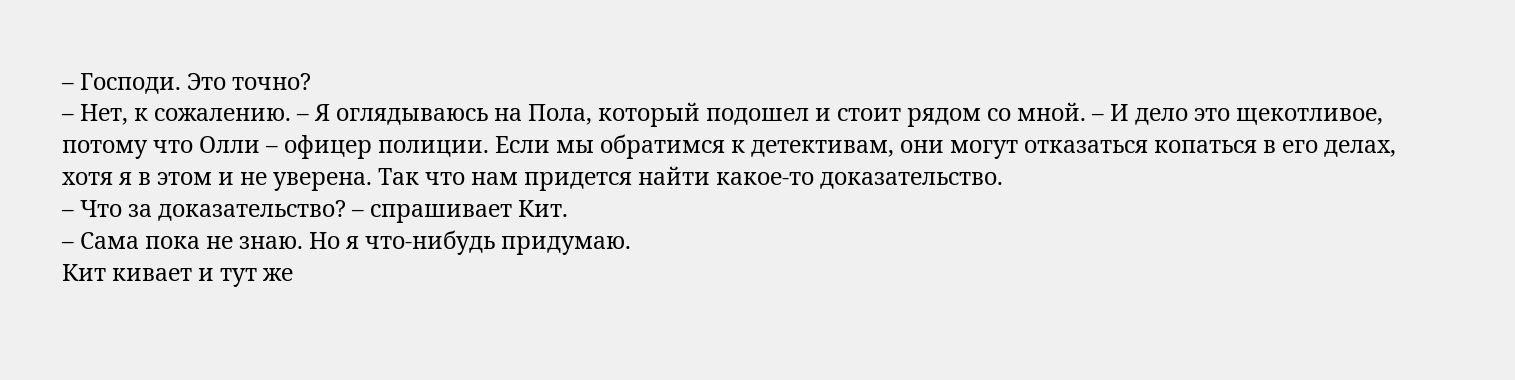– Господи. Это точно?
– Нет, к сожалению. – Я оглядываюсь на Пола, который подошел и стоит рядом со мной. – И дело это щекотливое, потому что Олли – офицер полиции. Если мы обратимся к детективам, они могут отказаться копаться в его делах, хотя я в этом и не уверена. Так что нам придется найти какое-то доказательство.
– Что за доказательство? – спрашивает Кит.
– Сама пока не знаю. Но я что-нибудь придумаю.
Кит кивает и тут же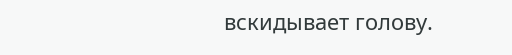вскидывает голову.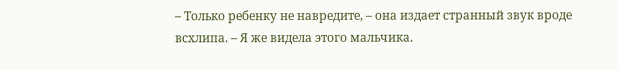– Только ребенку не навредите, – она издает странный звук вроде всхлипа. – Я же видела этого мальчика.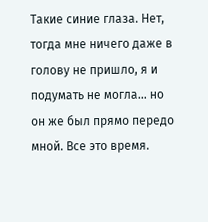Такие синие глаза. Нет, тогда мне ничего даже в голову не пришло, я и подумать не могла… но он же был прямо передо мной. Все это время.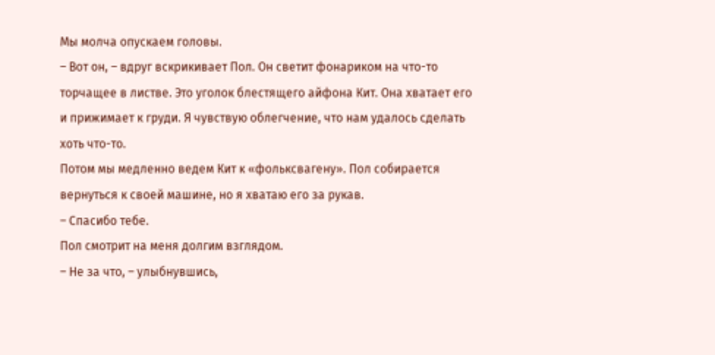Мы молча опускаем головы.
– Вот он, – вдруг вскрикивает Пол. Он светит фонариком на что-то торчащее в листве. Это уголок блестящего айфона Кит. Она хватает его и прижимает к груди. Я чувствую облегчение, что нам удалось сделать хоть что-то.
Потом мы медленно ведем Кит к «фольксвагену». Пол собирается вернуться к своей машине, но я хватаю его за рукав.
– Спасибо тебе.
Пол смотрит на меня долгим взглядом.
– Не за что, – улыбнувшись,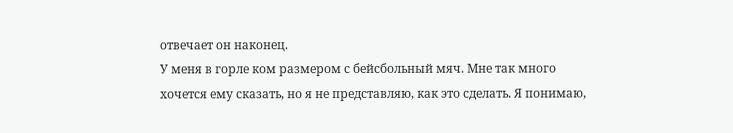отвечает он наконец.
У меня в горле ком размером с бейсбольный мяч. Мне так много хочется ему сказать, но я не представляю, как это сделать. Я понимаю,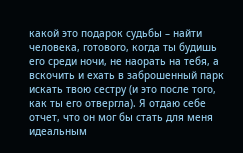какой это подарок судьбы – найти человека, готового, когда ты будишь его среди ночи, не наорать на тебя, а вскочить и ехать в заброшенный парк искать твою сестру (и это после того, как ты его отвергла). Я отдаю себе отчет, что он мог бы стать для меня идеальным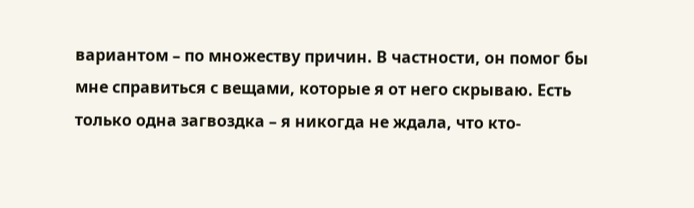вариантом – по множеству причин. В частности, он помог бы мне справиться с вещами, которые я от него скрываю. Есть только одна загвоздка – я никогда не ждала, что кто-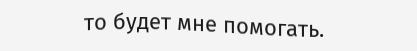то будет мне помогать.